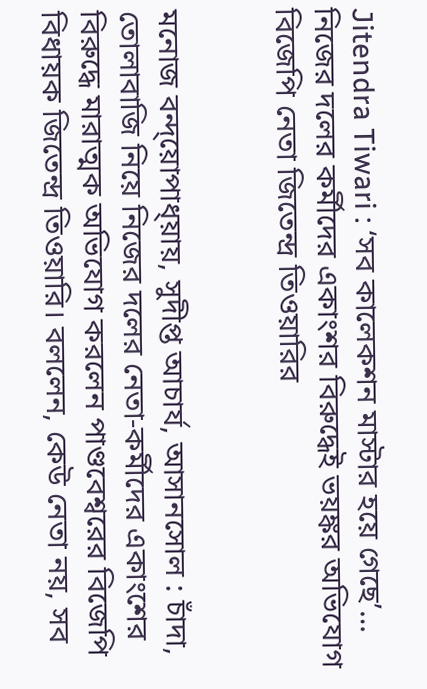Jitendra Tiwari : ‘সব কালেকশন মাস্টার হয়ে গেছে’… নিজের দলের কর্মীদের একাংশর বিরুদ্ধেই ভয়ঙ্কর অভিযোগ বিজেপি নেতা জিতেন্দ্র তিওয়ারির


মনোজ বন্দ্য়োপাধ্য়ায়, সুদীপ্ত আচার্য, আসানসোল : চাঁদা, তোলাবাজি নিয়ে নিজের দলের নেতা-কর্মীদের একাংশের বিরুদ্ধে মারাত্মক অভিযোগ করলেন পাণ্ডবেশ্বরের বিজেপি বিধায়ক জিতেন্দ্র তিওয়ারি। বললেন, কেউ নেতা নয়, সব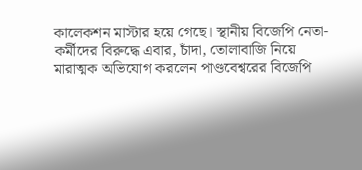কালেকশন মাস্টার হয়ে গেছে। স্থানীয় বিজেপি নেতা-কর্মীদের বিরুদ্ধে এবার, চাঁদা, তোলাবাজি নিয়ে মারাত্মক অভিযোগ করলেন পাণ্ডবেশ্বরের বিজেপি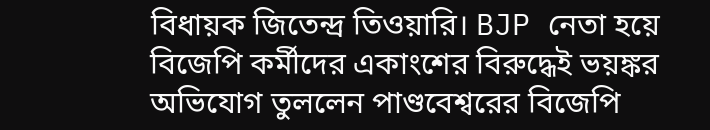বিধায়ক জিতেন্দ্র তিওয়ারি। BJP নেতা হয়ে বিজেপি কর্মীদের একাংশের বিরুদ্ধেই ভয়ঙ্কর অভিযোগ তুললেন পাণ্ডবেশ্বরের বিজেপি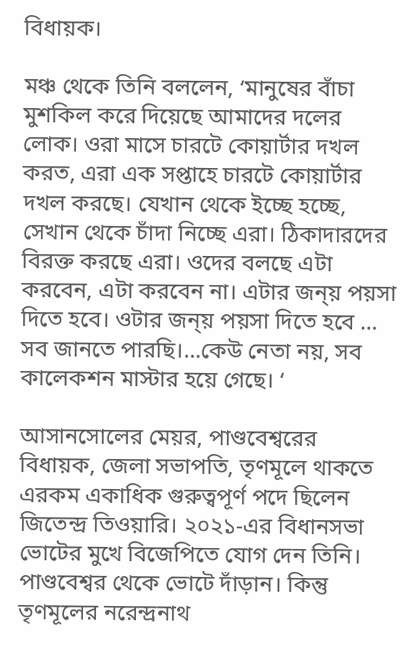বিধায়ক।

মঞ্চ থেকে তিনি বললেন, ‘মানুষের বাঁচা মুশকিল করে দিয়েছে আমাদের দলের লোক। ওরা মাসে চারটে কোয়ার্টার দখল করত, এরা এক সপ্তাহে চারটে কোয়ার্টার দখল করছে। যেখান থেকে ইচ্ছে হচ্ছে, সেখান থেকে চাঁদা নিচ্ছে এরা। ঠিকাদারদের বিরক্ত করছে এরা। ওদের বলছে এটা করবেন, এটা করবেন না। এটার জন্য় পয়সা দিতে হবে। ওটার জন্য় পয়সা দিতে হবে … সব জানতে পারছি।…কেউ নেতা নয়, সব কালেকশন মাস্টার হয়ে গেছে। ‘

আসানসোলের মেয়র, পাণ্ডবেশ্বরের বিধায়ক, জেলা সভাপতি, তৃণমূলে থাকতে এরকম একাধিক গুরুত্বপূর্ণ পদে ছিলেন জিতেন্দ্র তিওয়ারি। ২০২১-এর বিধানসভা ভোটের মুখে বিজেপিতে যোগ দেন তিনি। পাণ্ডবেশ্বর থেকে ভোটে দাঁড়ান। কিন্তু তৃণমূলের নরেন্দ্রনাথ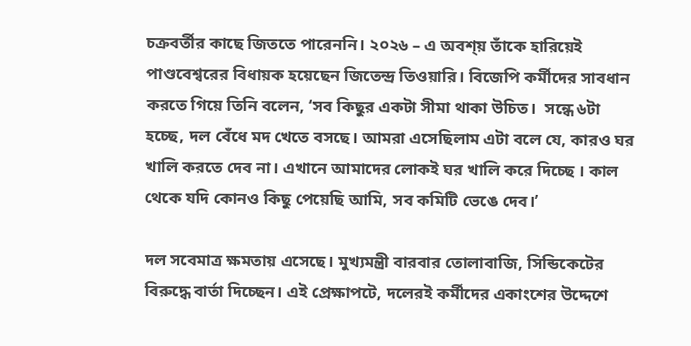চক্রবর্তীর কাছে জিততে পারেননি। ২০২৬ – এ অবশ্য় তাঁকে হারিয়েই পাণ্ডবেশ্বরের বিধায়ক হয়েছেন জিতেন্দ্র তিওয়ারি। বিজেপি কর্মীদের সাবধান করতে গিয়ে তিনি বলেন, ‘সব কিছুর একটা সীমা থাকা উচিত।  সন্ধে ৬টা হচ্ছে, দল বেঁধে মদ খেতে বসছে। আমরা এসেছিলাম এটা বলে যে, কারও ঘর খালি করতে দেব না। এখানে আমাদের লোকই ঘর খালি করে দিচ্ছে । কাল থেকে যদি কোনও কিছু পেয়েছি আমি, সব কমিটি ভেঙে দেব।’

দল সবেমাত্র ক্ষমতায় এসেছে। মুখ্যমন্ত্রী বারবার তোলাবাজি, সিন্ডিকেটের বিরুদ্ধে বার্তা দিচ্ছেন। এই প্রেক্ষাপটে, দলেরই কর্মীদের একাংশের উদ্দেশে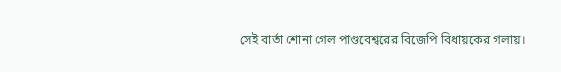সেই বার্তা শোনা গেল পাণ্ডবেশ্বরের বিজেপি বিধায়কের গলায়।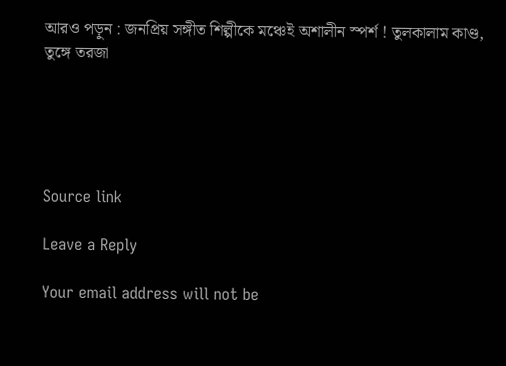আরও পড়ুন : জনপ্রিয় সঙ্গীত শিল্পীকে মঞ্চেই অশালীন স্পর্শ ! তুলকালাম কাণ্ড, তুঙ্গে তরজা





Source link

Leave a Reply

Your email address will not be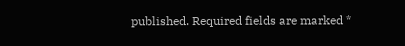published. Required fields are marked *